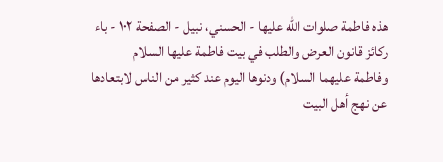هذه فاطمة صلوات الله عليها - الحسني، نبيل - الصفحة ١٠٢ - باء ركائز قانون العرض والطلب في بيت فاطمة عليها السلام
وفاطمة عليهما السلام) ودنوها اليوم عند كثير من الناس لابتعادها عن نهج أهل البيت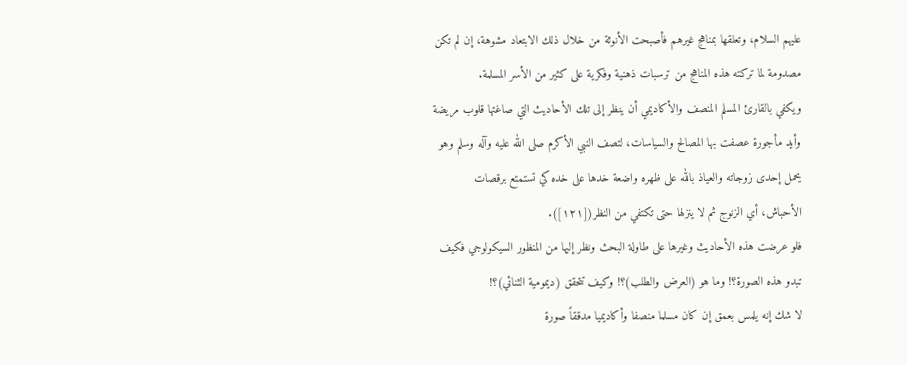عليهم السلام، وتعلقها بمناهج غيرهم فأصبحت الأنوثة من خلال ذلك الابتعاد مشوهة، إن لم تكن مصدومة لما تركته هذه المناهج من ترسبات ذهنية وفكرية على كثير من الأسر المسلمة.
ويكفي بالقارئ المسلم المنصف والأكاديمي أن ينظر إلى تلك الأحاديث التي صاغتها قلوب مريضة وأيد مأجورة عصفت بها المصالح والسياسات، لتصف النبي الأكرم صلى الله عليه وآله وسلم وهو يحمل إحدى زوجاته والعياذ بالله على ظهره واضعة خدها على خده كي تستمتع برقصات الأحباش، أي الزنوج ثم لا ينزلها حتى تكتفي من النظر([١٢١]).
فلو عرضت هذه الأحاديث وغيرها على طاولة البحث ونظر إليها من المنظور السيكولوجي فكيف تبدو هذه الصورة؟! وما هو (العرض والطلب)؟! وكيف تتحقق (ديمومية الثنائي)؟!
لا شك إنه يلمس بعمق إن كان مسلما منصفا وأكاديميا مدققاً صورة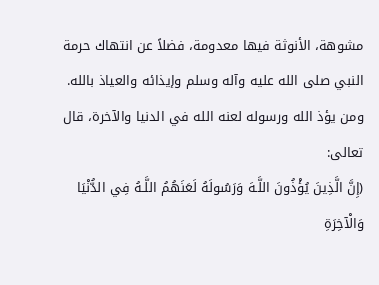مشوهة، الأنوثة فيها معدومة، فضلاً عن انتهاك حرمة النبي صلى الله عليه وآله وسلم وإيذائه والعياذ بالله.
ومن يؤذ الله ورسوله لعنه الله في الدنيا والآخرة، قال تعالى:
(إِنَّ الَّذِينَ يُؤْذُونَ اللَّـهَ وَرَسُولَهُ لَعَنَهُمُ اللَّـهُ فِي الدُّنْيَا وَالْآخِرَةِ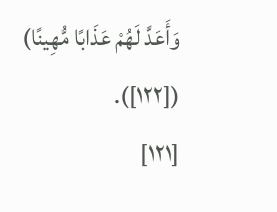وَأَعَدَّ لَهُمْ عَذَابًا مُّهِينًا) ([١٢٢]).
[١٢١]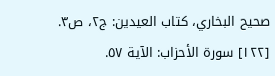صحيح البخاري، كتاب العيدين: ج٢، ص٣.
[١٢٢] سورة الأحزاب: الآية ٥٧.